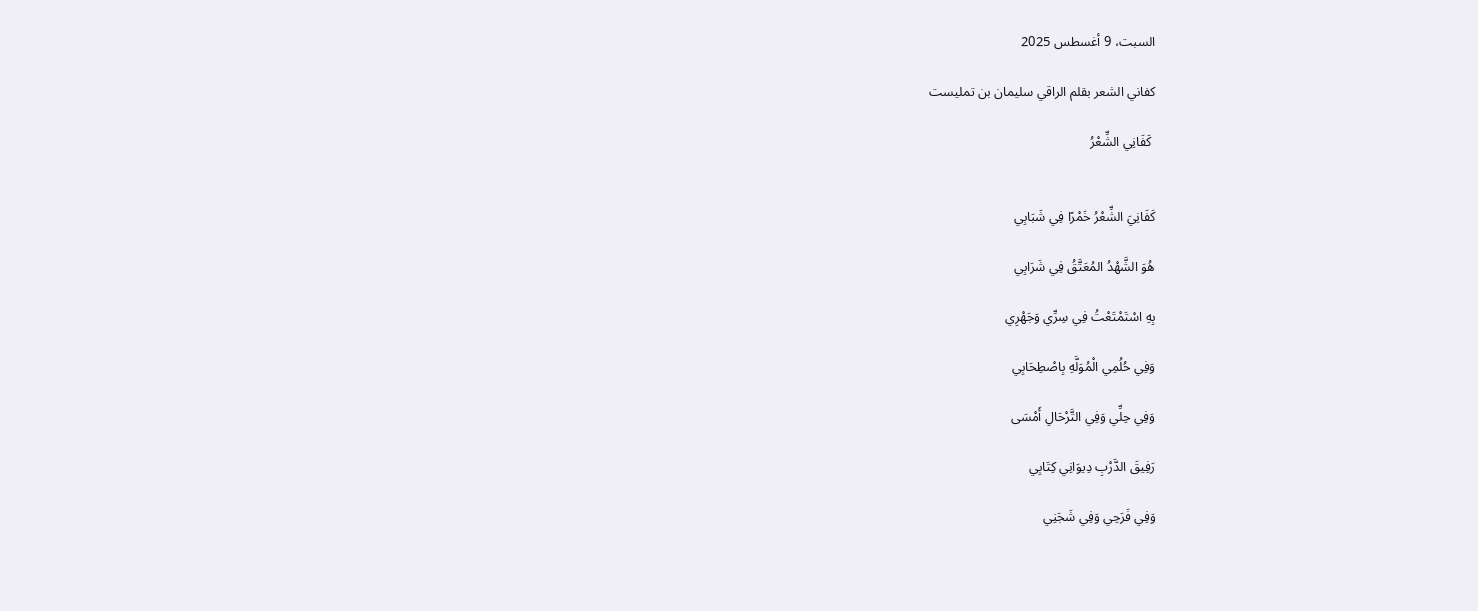السبت، 9 أغسطس 2025

كفاني الشعر بقلم الراقي سليمان بن تمليست

 كَفَانِي الشِّعْرُ


كَفَانِيَ الشِّعْرُ خَمْرًا فِي شَبَابِي

هُوَ الشَّهْدُ المُعَتَّقُ فِي شَرَابِي

بِهِ اسْتَمْتَعْتُ فِي سِرِّي وَجَهْرِي

وَفِي حُلُمِي الْمُوَلَّهِ بِاصْطِحَابِي

وَفِي حِلِّي وَفِي التَّرْحَالِ أَمْسَى

رَفِيقَ الدَّرْبِ دِيوَانِي كِتَابِي

وَفِي فَرَحِي وَفِي شَجَنِي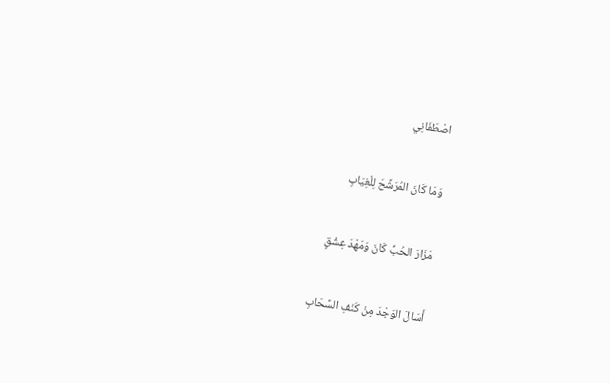اصْطَفَانِي

وَمَا كَانَ المُرَشَّحَ لِلْغِيَابِ

مَزَارَ الحُبِّ كَانَ وَمَهْدَ عِشْقٍ

أَسَالَ الوَجْدَ مِنْ كَنَفِ السَّحَابِ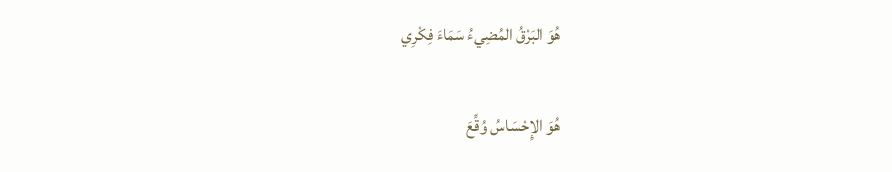هُوَ البَرْقُ المُضِيءُ سَمَاءَ فِكْرِي

هُوَ الإِحْسَاسُ وُقِّعَ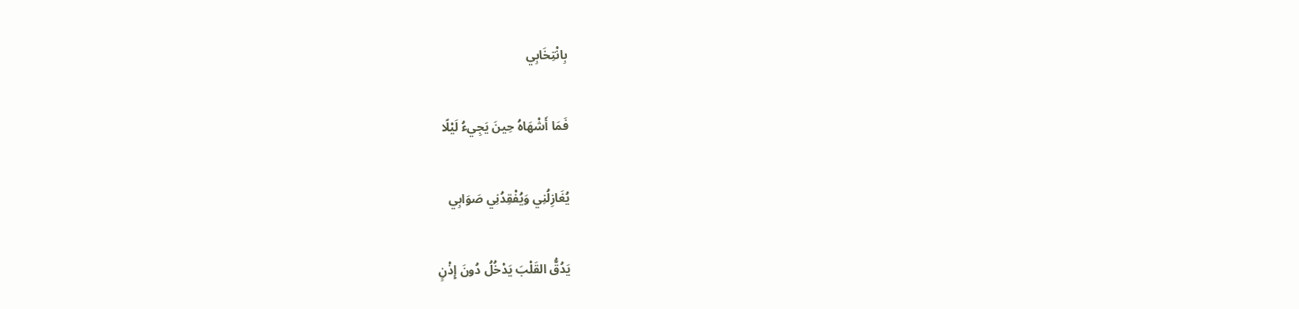بِانْتِخَابِي

فَمَا أَشْهَاهُ حِينَ يَجِيءُ لَيْلًا

يُغَازِلُنِي وَيُفْقِدُنِي صَوَابِي

يَدُقُّ القَلْبَ يَدْخُلُ دُونَ إِذْنٍ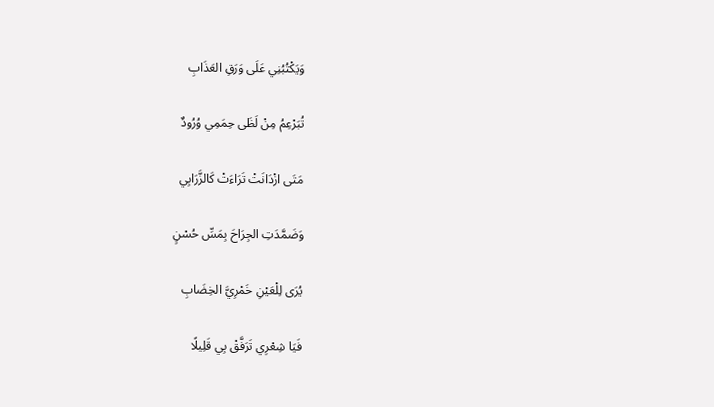وَيَكْتُبُنِي عَلَى وَرَقِ العَذَابِ

تُبَرْعِمُ مِنْ لَظَى حِمَمِي وُرُودٌ

مَتَى ازْدَانَتْ تَرَاءَتْ كَالزَّرَابِي

وَضَمَّدَتِ الجِرَاحَ بِمَسِّ حُسْنٍ

يُرَى لِلْعَيْنِ خَمْرِيَّ الخِضَابِ

فَيَا شِعْرِي تَرَفَّقْ بِي قَلِيلًا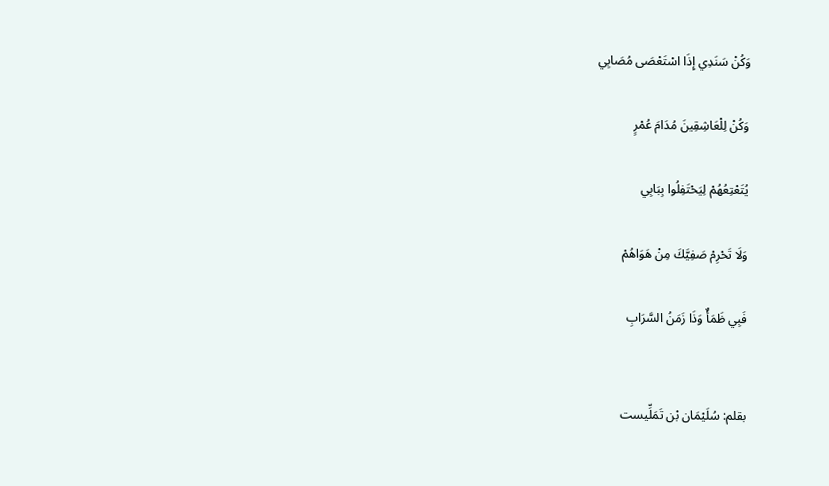وَكُنْ سَنَدِي إِذَا اسْتَعْصَى مُصَابِي

وَكُنْ لِلْعَاشِقِينَ مُدَامَ عُمْرٍ

يُتَعْتِعُهُمْ لِيَحْتَفِلُوا بِبَابِي

وَلَا تَحْرِمْ صَفِيَّكَ مِنْ هَوَاهُمْ

فَبِي ظَمَأٌ وَذَا زَمَنُ السَّرَابِ


بقلم: سُلَيْمَان بْن تَمَلِّيست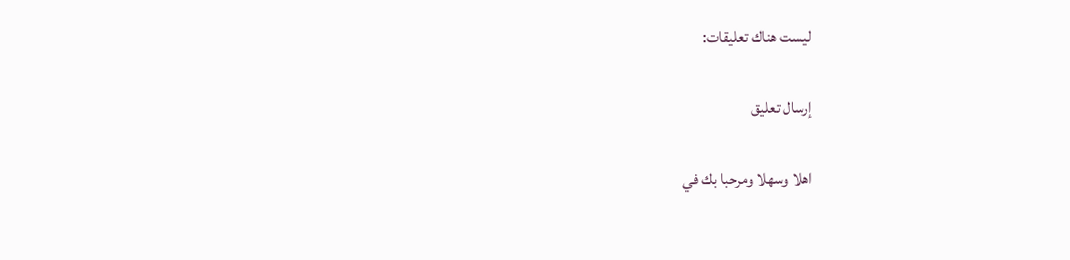ليست هناك تعليقات:

إرسال تعليق

اهلا وسهلا ومرحبا بك في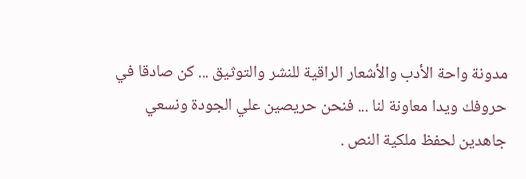مدونة واحة الأدب والأشعار الراقية للنشر والتوثيق ... كن صادقا في حروفك ويدا معاونة لنا ... فنحن حريصين علي الجودة ونسعي جاهدين لحفظ ملكية النص .